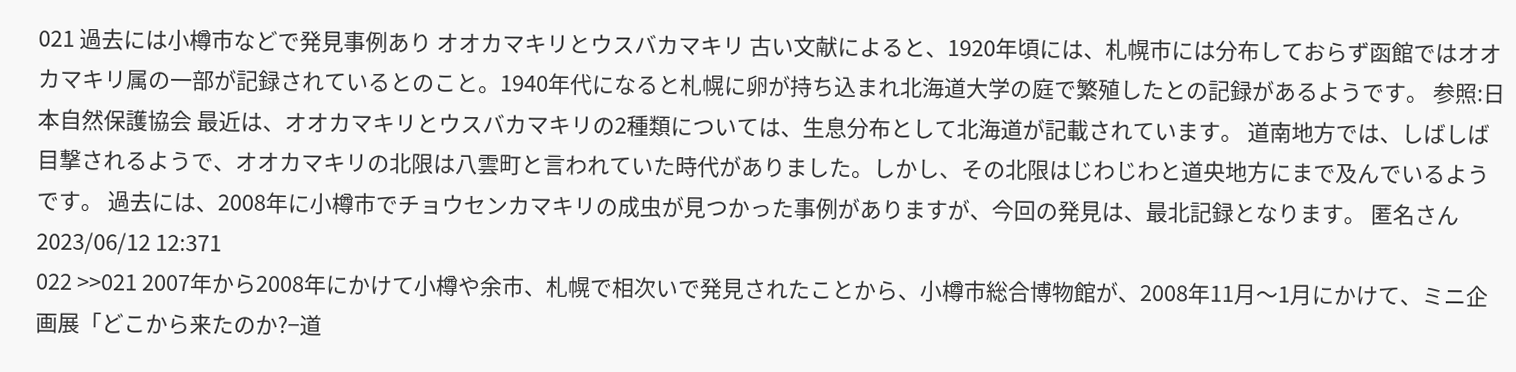021 過去には小樽市などで発見事例あり オオカマキリとウスバカマキリ 古い文献によると、1920年頃には、札幌市には分布しておらず函館ではオオカマキリ属の一部が記録されているとのこと。1940年代になると札幌に卵が持ち込まれ北海道大学の庭で繁殖したとの記録があるようです。 参照:日本自然保護協会 最近は、オオカマキリとウスバカマキリの2種類については、生息分布として北海道が記載されています。 道南地方では、しばしば目撃されるようで、オオカマキリの北限は八雲町と言われていた時代がありました。しかし、その北限はじわじわと道央地方にまで及んでいるようです。 過去には、2008年に小樽市でチョウセンカマキリの成虫が見つかった事例がありますが、今回の発見は、最北記録となります。 匿名さん2023/06/12 12:371
022 >>021 2007年から2008年にかけて小樽や余市、札幌で相次いで発見されたことから、小樽市総合博物館が、2008年11月〜1月にかけて、ミニ企画展「どこから来たのか?−道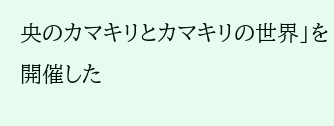央のカマキリとカマキリの世界」を開催した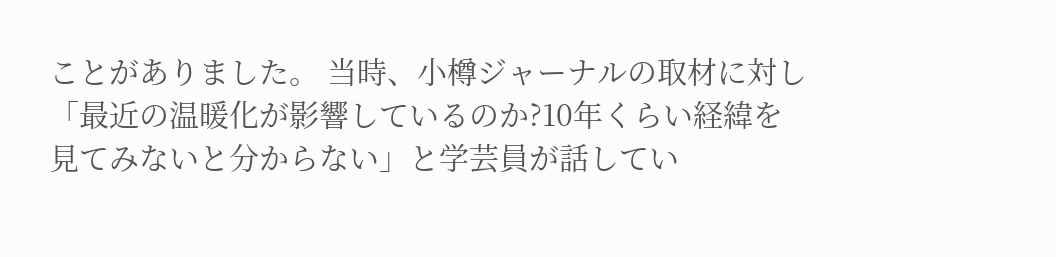ことがありました。 当時、小樽ジャーナルの取材に対し「最近の温暖化が影響しているのか?10年くらい経緯を見てみないと分からない」と学芸員が話してい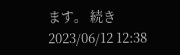ます。 続き2023/06/12 12:38